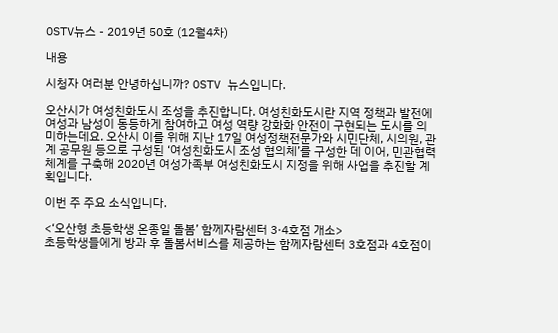OSTV뉴스 - 2019년 50호 (12월4차)

내용

시청자 여러분 안녕하십니까? OSTV 뉴스입니다.

오산시가 여성친화도시 조성을 추진합니다. 여성친화도시란 지역 정책과 발전에 여성과 남성이 동등하게 참여하고 여성 역량 강화화 안전이 구현되는 도시를 의미하는데요. 오산시 이를 위해 지난 17일 여성정책전문가와 시민단체, 시의원, 관계 공무원 등으로 구성된 ‘여성친화도시 조성 협의체’를 구성한 데 이어, 민관협력체계를 구축해 2020년 여성가족부 여성친화도시 지정을 위해 사업을 추진할 계획입니다.

이번 주 주요 소식입니다.

<‘오산형 초등학생 온종일 돌봄’ 함께자람센터 3·4호점 개소>
초등학생들에게 방과 후 돌봄서비스를 제공하는 함께자람센터 3호점과 4호점이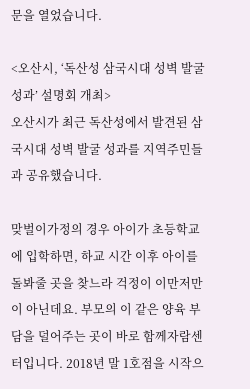문을 열었습니다.

<오산시, ‘독산성 삼국시대 성벽 발굴 성과’ 설명회 개최>
오산시가 최근 독산성에서 발견된 삼국시대 성벽 발굴 성과를 지역주민들과 공유했습니다.

맞벌이가정의 경우 아이가 초등학교에 입학하면, 하교 시간 이후 아이를 돌봐줄 곳을 찾느라 걱정이 이만저만이 아닌데요. 부모의 이 같은 양육 부담을 덜어주는 곳이 바로 함께자람센터입니다. 2018년 말 1호점을 시작으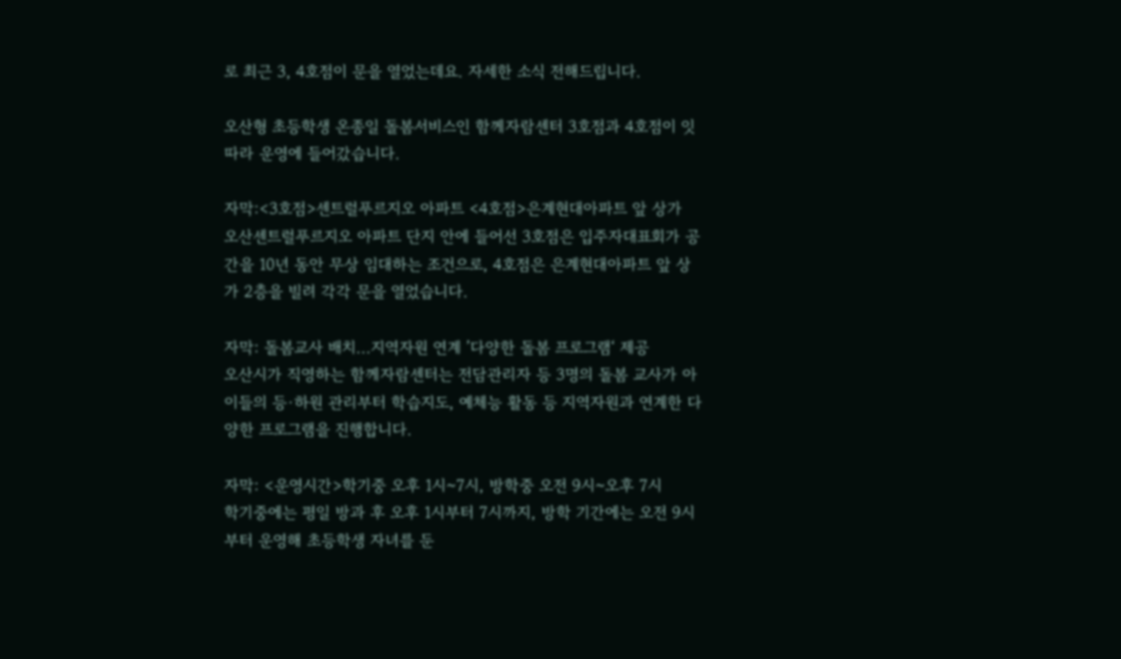로 최근 3, 4호점이 문을 열었는데요. 자세한 소식 전해드립니다.

오산형 초등학생 온종일 돌봄서비스인 함께자람센터 3호점과 4호점이 잇따라 운영에 들어갔습니다.

자막:<3호점>센트럴푸르지오 아파트 <4호점>은계현대아파트 앞 상가
오산센트럴푸르지오 아파트 단지 안에 들어선 3호점은 입주자대표회가 공간을 10년 동안 무상 임대하는 조건으로, 4호점은 은계현대아파트 앞 상가 2층을 빌려 각각 문을 열었습니다.

자막: 돌봄교사 배치...지역자원 연계 ’다양한 돌봄 프로그램‘ 제공
오산시가 직영하는 함께자람센터는 전담관리자 등 3명의 돌봄 교사가 아이들의 등·하원 관리부터 학습지도, 예체능 활동 등 지역자원과 연계한 다양한 프로그램을 진행합니다.

자막: <운영시간>학기중 오후 1시~7시, 방학중 오전 9시~오후 7시
학기중에는 평일 방과 후 오후 1시부터 7시까지, 방학 기간에는 오전 9시부터 운영해 초등학생 자녀를 둔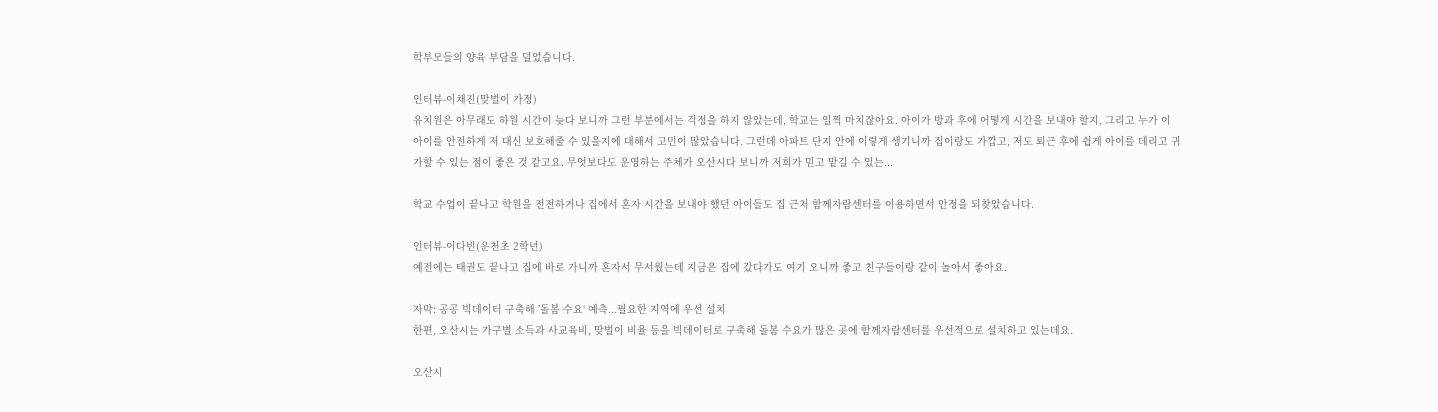학부모들의 양육 부담을 덜었습니다.

인터뷰-이채진(맞벌이 가정)
유치원은 아무래도 하원 시간이 늦다 보니까 그런 부분에서는 걱정을 하지 않았는데, 학교는 일찍 마치잖아요. 아이가 방과 후에 어떻게 시간을 보내야 할지, 그리고 누가 이 아이를 안전하게 저 대신 보호해줄 수 있을지에 대해서 고민이 많았습니다. 그런데 아파트 단지 안에 이렇게 생기니까 집이랑도 가깝고, 저도 퇴근 후에 쉽게 아이를 데리고 귀가할 수 있는 점이 좋은 것 같고요. 무엇보다도 운영하는 주체가 오산시다 보니까 저희가 믿고 맡길 수 있는...

학교 수업이 끝나고 학원을 전전하거나 집에서 혼자 시간을 보내야 했던 아이들도 집 근처 함께자람센터를 이용하면서 안정을 되찾았습니다.

인터뷰-이다빈(운천초 2학년)
예전에는 태권도 끝나고 집에 바로 가니까 혼자서 무서웠는데 지금은 집에 갔다가도 여기 오니까 좋고 친구들이랑 같이 놀아서 좋아요.

자막: 공공 빅데이터 구축해 ’돌봄 수요‘ 예측...필요한 지역에 우선 설치
한편, 오산시는 가구별 소득과 사교육비, 맞벌이 비율 등을 빅데이터로 구축해 돌봄 수요가 많은 곳에 함께자람센터를 우선적으로 설치하고 있는데요.

오산시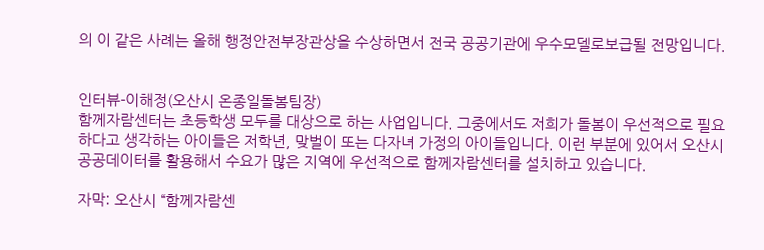의 이 같은 사례는 올해 행정안전부장관상을 수상하면서 전국 공공기관에 우수모델로보급될 전망입니다.


인터뷰-이해정(오산시 온종일돌봄팀장)
함께자람센터는 초등학생 모두를 대상으로 하는 사업입니다. 그중에서도 저희가 돌봄이 우선적으로 필요하다고 생각하는 아이들은 저학년, 맞벌이 또는 다자녀 가정의 아이들입니다. 이런 부분에 있어서 오산시 공공데이터를 활용해서 수요가 많은 지역에 우선적으로 함께자람센터를 설치하고 있습니다.

자막: 오산시 “함께자람센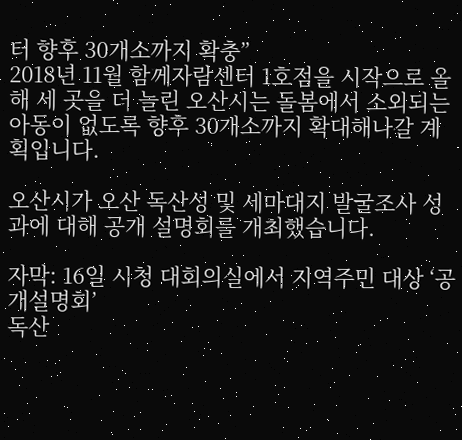터 향후 30개소까지 확충”
2018년 11월 함께자람센터 1호점을 시작으로 올해 세 곳을 더 늘린 오산시는 돌봄에서 소외되는 아동이 없도록 향후 30개소까지 확대해나갈 계획입니다.

오산시가 오산 독산성 및 세마대지 발굴조사 성과에 대해 공개 설명회를 개최했습니다.

자막: 16일 시청 대회의실에서 지역주민 대상 ‘공개설명회’
독산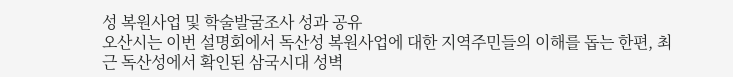성 복원사업 및 학술발굴조사 성과 공유
오산시는 이번 설명회에서 독산성 복원사업에 대한 지역주민들의 이해를 돕는 한편, 최근 독산성에서 확인된 삼국시대 성벽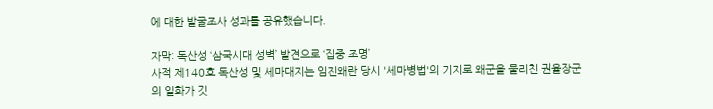에 대한 발굴조사 성과를 공유했습니다.

자막: 독산성 ‘삼국시대 성벽’ 발견으로 ‘집중 조명’
사적 제140호 독산성 및 세마대지는 임진왜란 당시 '세마병법'의 기지로 왜군을 물리친 권율장군의 일화가 깃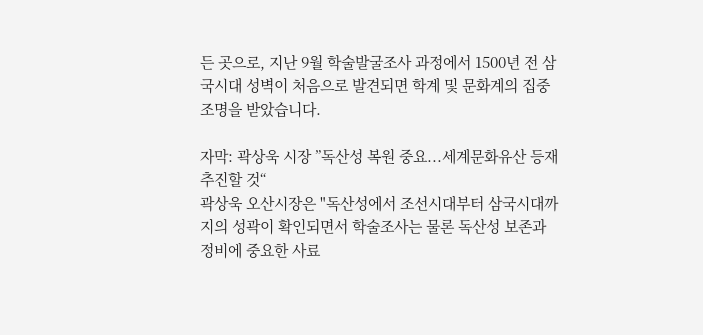든 곳으로, 지난 9월 학술발굴조사 과정에서 1500년 전 삼국시대 성벽이 처음으로 발견되면 학계 및 문화계의 집중 조명을 받았습니다.

자막: 곽상욱 시장 ”독산성 복원 중요...세계문화유산 등재 추진할 것“
곽상욱 오산시장은 "독산성에서 조선시대부터 삼국시대까지의 성곽이 확인되면서 학술조사는 물론 독산성 보존과 정비에 중요한 사료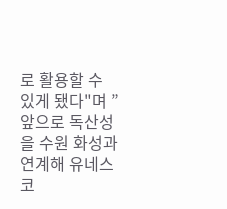로 활용할 수 있게 됐다"며 ”앞으로 독산성을 수원 화성과 연계해 유네스코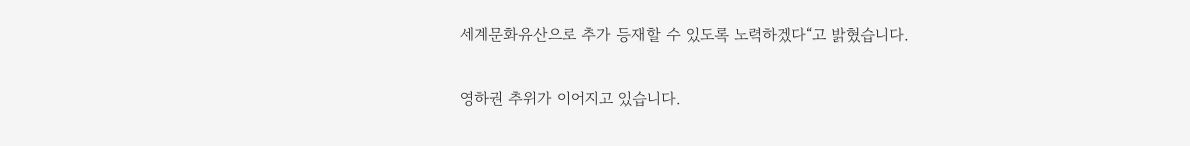세계문화유산으로 추가 등재할 수 있도록 노력하겠다“고 밝혔습니다.

영하권 추위가 이어지고 있습니다.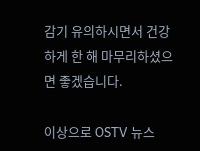감기 유의하시면서 건강하게 한 해 마무리하셨으면 좋겠습니다.

이상으로 OSTV 뉴스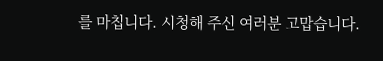를 마칩니다. 시청해 주신 여러분 고맙습니다.